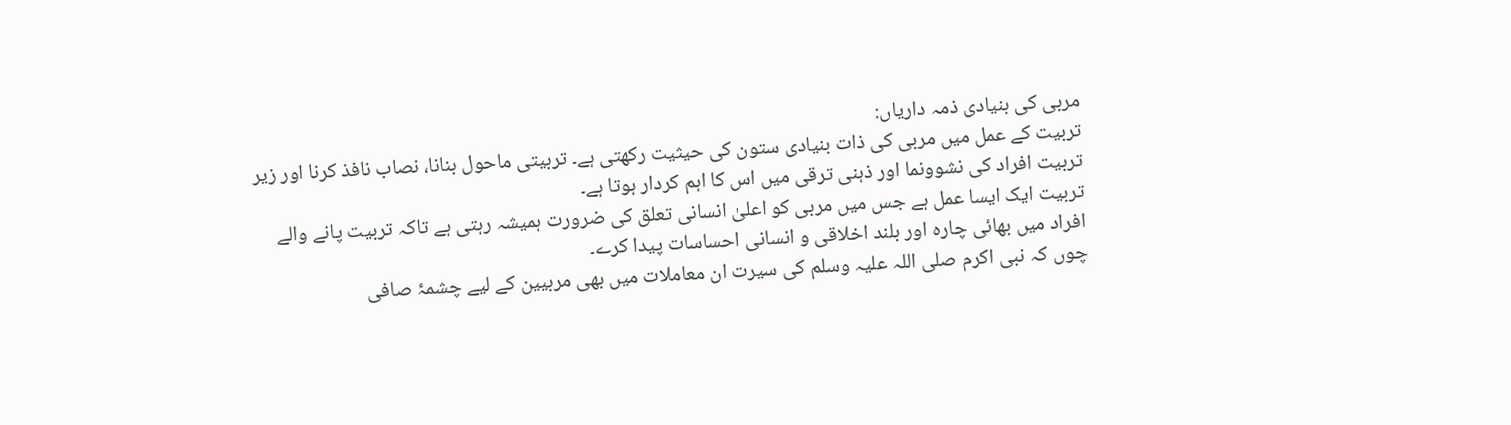مربی کی بنیادی ذمہ داریاں:
تربیت کے عمل میں مربی کی ذات بنیادی ستون کی حیثیت رکھتی ہے۔ تربیتی ماحول بنانا، نصاب نافذ کرنا اور زیر تربیت افراد کی نشوونما اور ذہنی ترقی میں اس کا اہم کردار ہوتا ہے۔
تربیت ایک ایسا عمل ہے جس میں مربی کو اعلیٰ انسانی تعلق کی ضرورت ہمیشہ رہتی ہے تاکہ تربیت پانے والے افراد میں بھائی چارہ اور بلند اخلاقی و انسانی احساسات پیدا کرے۔
چوں کہ نبی اکرم صلی اللہ علیہ وسلم کی سیرت ان معاملات میں بھی مربیین کے لیے چشمۂ صافی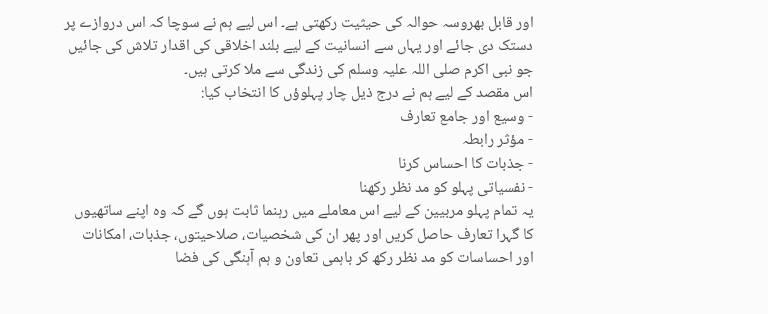اور قابل بھروسہ حوالہ کی حیثیت رکھتی ہے۔ اس لیے ہم نے سوچا کہ اس دروازے پر دستک دی جائے اور یہاں سے انسانیت کے لیے بلند اخلاقی کی اقدار تلاش کی جائیں جو نبی اکرم صلی اللہ علیہ وسلم کی زندگی سے ملا کرتی ہیں۔
اس مقصد کے لیے ہم نے درج ذیل چار پہلوؤں کا انتخاب کیا:
- وسیع اور جامع تعارف
- مؤثر رابطہ
- جذبات کا احساس کرنا
- نفسیاتی پہلو کو مد نظر رکھنا
یہ تمام پہلو مربیین کے لیے اس معاملے میں رہنما ثابت ہوں گے کہ وہ اپنے ساتھیوں کا گہرا تعارف حاصل کریں اور پھر ان کی شخصیات، صلاحیتوں، جذبات، امکانات اور احساسات کو مد نظر رکھ کر باہمی تعاون و ہم آہنگی کی فضا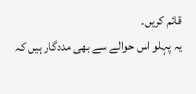قائم کریں۔
یہ پہلو اس حوالے سے بھی مددگار ہیں کہ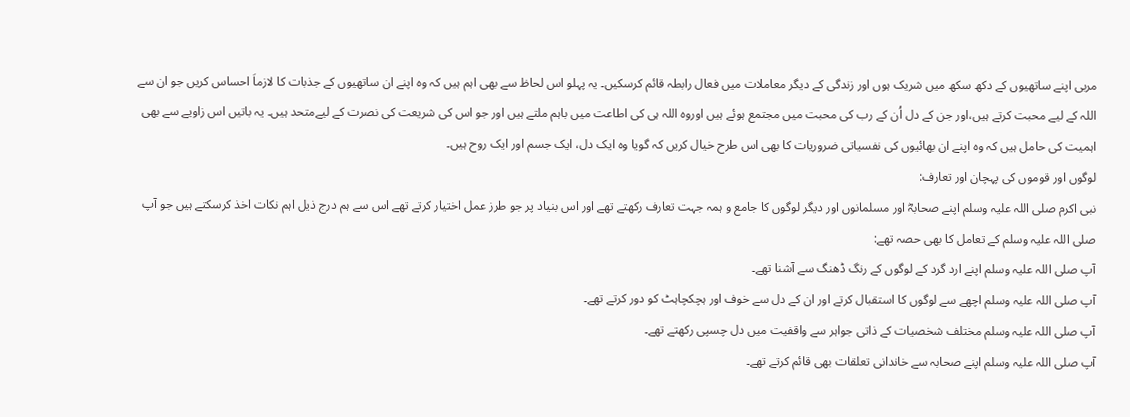مربی اپنے ساتھیوں کے دکھ سکھ میں شریک ہوں اور زندگی کے دیگر معاملات میں فعال رابطہ قائم کرسکیں۔ یہ پہلو اس لحاظ سے بھی اہم ہیں کہ وہ اپنے ان ساتھیوں کے جذبات کا لازماَ احساس کریں جو ان سے اللہ کے لیے محبت کرتے ہیں،اور جن کے دل اُن کے رب کی محبت میں مجتمع ہوئے ہیں اوروہ اللہ ہی کی اطاعت میں باہم ملتے ہیں اور جو اس کی شریعت کی نصرت کے لیےمتحد ہیں۔ یہ باتیں اس زاویے سے بھی اہمیت کی حامل ہیں کہ وہ اپنے ان بھائیوں کی نفسیاتی ضروریات کا بھی اس طرح خیال کریں کہ گویا وہ ایک دل، ایک جسم اور ایک روح ہیں۔
لوگوں اور قوموں کی پہچان اور تعارف:
نبی اکرم صلی اللہ علیہ وسلم اپنے صحابہؓ اور مسلمانوں اور دیگر لوگوں کا جامع و ہمہ جہت تعارف رکھتے تھے اور اس بنیاد پر جو طرز عمل اختیار کرتے تھے اس سے ہم درج ذیل اہم نکات اخذ کرسکتے ہیں جو آپ صلی اللہ علیہ وسلم کے تعامل کا بھی حصہ تھے:
آپ صلی اللہ علیہ وسلم اپنے ارد گرد کے لوگوں کے رنگ ڈھنگ سے آشنا تھے۔
آپ صلی اللہ علیہ وسلم اچھے سے لوگوں کا استقبال کرتے اور ان کے دل سے خوف اور ہچکچاہٹ کو دور کرتے تھے۔
آپ صلی اللہ علیہ وسلم مختلف شخصیات کے ذاتی جواہر سے واقفیت میں دل چسپی رکھتے تھے۔
آپ صلی اللہ علیہ وسلم اپنے صحابہ سے خاندانی تعلقات بھی قائم کرتے تھے۔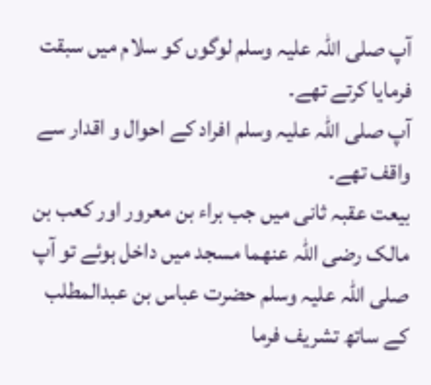آپ صلی اللہ علیہ وسلم لوگوں کو سلام میں سبقت فرمایا کرتے تھے۔
آپ صلی اللہ علیہ وسلم افراد کے احوال و اقدار سے واقف تھے۔
بیعت عقبہ ثانی میں جب براء بن معرور اور کعب بن مالک رضی اللہ عنھما مسجد میں داخل ہوئے تو آپ صلی اللہ علیہ وسلم حضرت عباس بن عبدالمطلب کے ساتھ تشریف فرما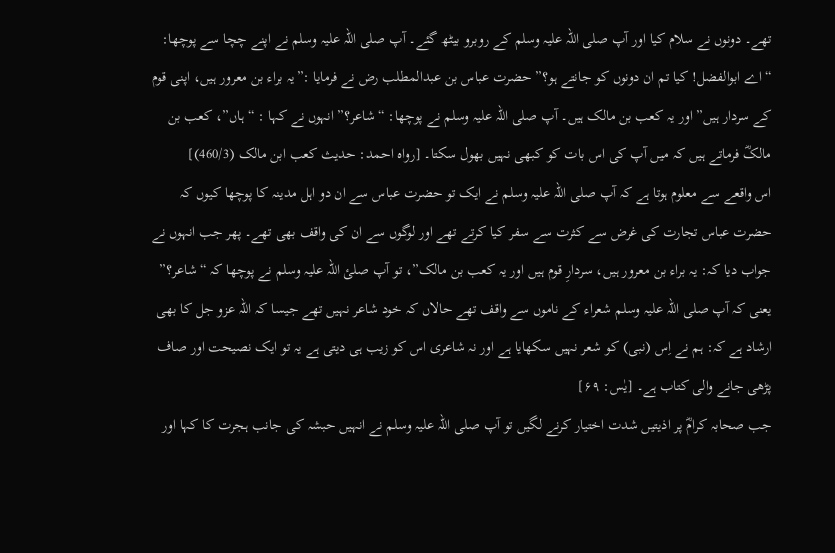تھے۔ دونوں نے سلام کیا اور آپ صلی اللہ علیہ وسلم کے روبرو بیٹھ گئے۔ آپ صلی اللہ علیہ وسلم نے اپنے چچا سے پوچھا: “اے ابوالفضل! کیا تم ان دونوں کو جانتے ہو؟” حضرت عباس بن عبدالمطلب رض نے فرمایا :”یہ براء بن معرور ہیں، اپنی قوم کے سردار ہیں” اور یہ کعب بن مالک ہیں۔ آپ صلی اللہ علیہ وسلم نے پوچھا: “شاعر؟” انہوں نے کہا : “ہاں”، کعب بن مالکؓ فرماتے ہیں کہ میں آپ کی اس بات کو کبھی نہیں بھول سکتا۔ [رواہ احمد: حدیث کعب ابن مالک (460/3)]
اس واقعے سے معلوم ہوتا ہے کہ آپ صلی اللہ علیہ وسلم نے ایک تو حضرت عباس سے ان دو اہل مدینہ کا پوچھا کیوں کہ حضرت عباس تجارت کی غرض سے کثرت سے سفر کیا کرتے تھے اور لوگوں سے ان کی واقف بھی تھے۔ پھر جب انہوں نے جواب دیا کہ: یہ براء بن معرور ہیں، سردارِ قوم ہیں اور یہ کعب بن مالک”، تو آپ صلئ اللہ علیہ وسلم نے پوچھا کہ “شاعر؟” یعنی کہ آپ صلی اللہ علیہ وسلم شعراء کے ناموں سے واقف تھے حالاں کہ خود شاعر نہیں تھے جیسا کہ اللہ عزو جل کا بھی ارشاد ہے کہ: ہم نے اِس (نبی) کو شعر نہیں سکھایا ہے اور نہ شاعری اس کو زیب ہی دیتی ہے یہ تو ایک نصیحت اور صاف پڑھی جانے والی کتاب ہے۔ [یٰس: ۶۹]
جب صحابہ کرامؓ پر اذیتیں شدت اختیار کرنے لگیں تو آپ صلی اللہ علیہ وسلم نے انہیں حبشہ کی جانب ہجرت کا کہا اور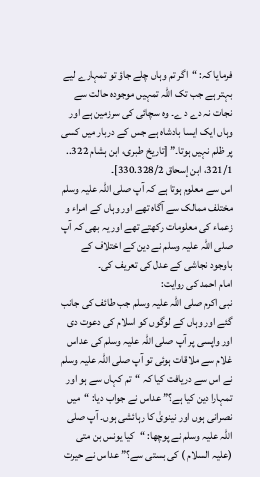فرمایا کہ: “اگر تم وہاں چلے جاؤ تو تمہارے لیے بہتر ہے جب تک اللہ تمہیں موجودہ حالت سے نجات نہ دے د ے۔ وہ سچائی کی سرزمین ہے اور وہاں ایک ایسا بادشاہ ہے جس کے دربار میں کسی پر ظلم نہیں ہوتا۔” [تاریخ طبری، ابن ہشام 322.. 321/1، ابن إسحاق 330.328/2]۔
اس سے معلوم ہوتا ہے کہ آپ صلی اللہ علیہ وسلم مختلف ممالک سے آگاہ تھے اور وہاں کے امراء و زعماء کی معلومات رکھتے تھے اور یہ بھی کہ آپ صلی اللہ علیہ وسلم نے دین کے اختلاف کے باوجود نجاشی کے عدل کی تعریف کی۔
امام احمد کی روایت:
نبی اکرم صلی اللہ علیہ وسلم جب طائف کی جانب گئے اور وہاں کے لوگوں کو اسلام کی دعوت دی اور واپسی پر آپ صلی اللہ علیہ وسلم کی عداس غلام سے ملاقات ہوئی تو آپ صلی اللہ علیہ وسلم نے اس سے دریافت کیا کہ “تم کہاں سے ہو اور تمہارا دین کیا ہے؟” عداس نے جواب دیا: “میں نصرانی ہوں اور نینویٰ کا رہائشی ہوں۔ آپ صلی اللہ علیہ وسلم نے پوچھا: “کیا یونس بن متی (علیہ السلام ) کی بستی سے؟” عداس نے حیرت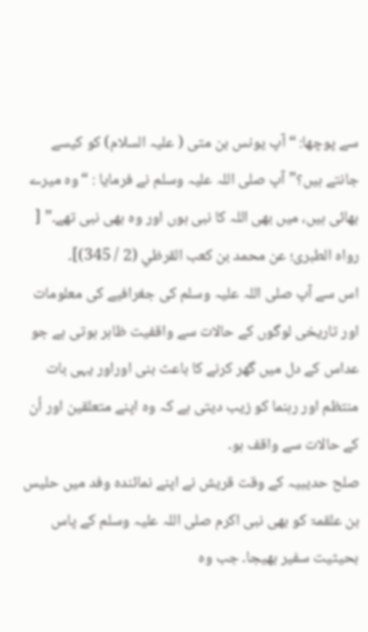سے پوچھا: “آپ یونس بن متی ( علیہ السلام) کو کیسے جانتے ہیں؟” آپ صلی اللہ علیہ وسلم نے فرمایا : “وہ میرے بھائی ہیں، میں بھی اللہ کا نبی ہوں اور وہ بھی نبی تھے۔” [ رواه الطبری؛ عن محمد بن كعب القرظي (2 / 345)]۔
اس سے آپ صلی اللہ علیہ وسلم کی جغرافیے کی معلومات اور تاریخی لوگوں کے حالات سے واقفیت ظاہر ہوتی ہے جو عداس کے دل میں گھر کرنے کا باعث بنی اوراور یہی بات منتظم اور رہنما کو زیب دیتی ہے کہ وہ اپنے متعلقین اور اُن کے حالات سے واقف ہو۔
صلح حدیبیہ کے وقت قریش نے اپنے نمائندہ وفد میں حلیس بن علقمۃ کو بھی نبی اکرم صلی اللہ علیہ وسلم کے پاس بحیثیت سفیر بھیجا۔ جب وہ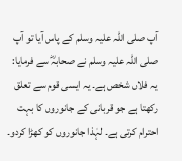آپ صلی اللہ علیہ وسلم کے پاس آیا تو آپ صلی اللہ علیہ وسلم نے صحابہؓ سے فرمایا: یہ فلاں شخص ہے۔ یہ ایسی قوم سے تعلق رکھتا ہے جو قربانی کے جانوروں کا بہت احترام کرتی ہے۔ لہٰذا جانوروں کو کھڑا کردو۔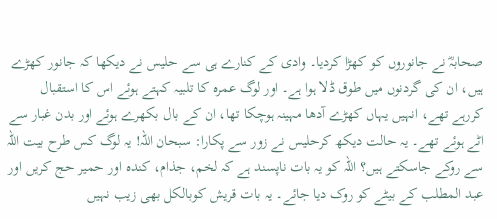صحابہؓ نے جانوروں کو کھڑا کردیا۔ وادی کے کنارے ہی سے حلیس نے دیکھا کہ جانور کھڑے ہیں، ان کی گردنوں میں طوق ڈلا ہوا ہے۔ اور لوگ عمرہ کا تلبیہ کہتے ہوئے اس کا استقبال کررہے تھے، انہیں یہاں کھڑے آدھا مہینہ ہوچکا تھا، ان کے بال بکھرے ہوئے اور بدن غبار سے اٹے ہوئے تھے۔ یہ حالت دیکھ کرحلیس نے زور سے پکارا: سبحان اللہ! یہ لوگ کس طرح بیت اللہ سے روکے جاسکتے ہیں؟ اللہ کو یہ بات ناپسند ہے کہ لخم، جذام، کندہ اور حمیر حج کریں اور عبد المطلب کے بیٹے کو روک دیا جائے۔ یہ بات قریش کوبالکل بھی زیب نہیں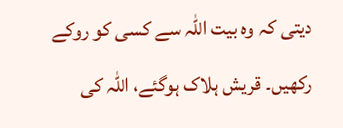دیتی کہ وہ بیت اللہ سے کسی کو روکے رکھیں۔ قریش ہلاک ہوگئے، اللہ کی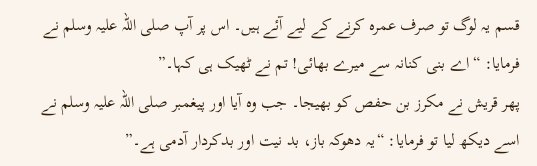قسم یہ لوگ تو صرف عمرہ کرنے کے لیے آئے ہیں۔ اس پر آپ صلی اللہ علیہ وسلم نے فرمایا: “اے بنی کنانہ سے میرے بھائی! تم نے ٹھیک ہی کہا۔”
پھر قریش نے مکرز بن حفص کو بھیجا۔ جب وہ آیا اور پیغمبر صلی اللہ علیہ وسلم نے اسے دیکھ لیا تو فرمایا: “یہ دھوکہ باز، بد نیت اور بدکردار آدمی ہے۔”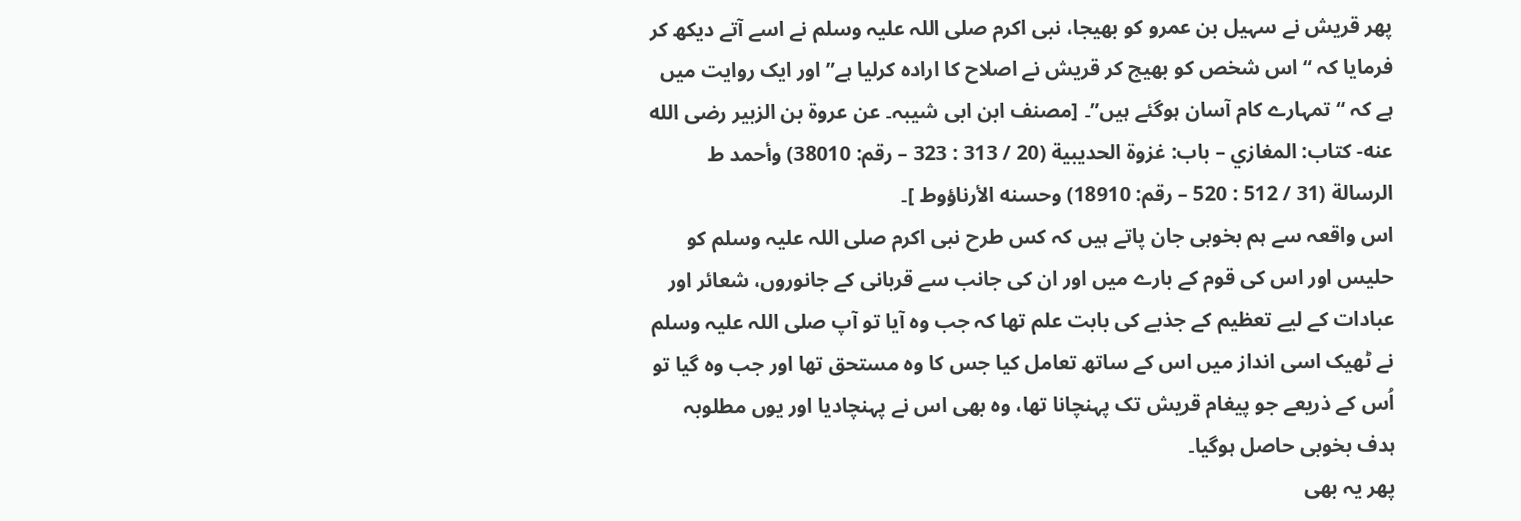پھر قریش نے سہیل بن عمرو کو بھیجا، نبی اکرم صلی اللہ علیہ وسلم نے اسے آتے دیکھ کر فرمایا کہ “اس شخص کو بھیج کر قریش نے اصلاح کا ارادہ کرلیا ہے” اور ایک روایت میں ہے کہ “تمہارے کام آسان ہوگئے ہیں”۔ [مصنف ابن ابی شیبہ۔ عن عروة بن الزبير رضى الله عنه- كتاب: المغازي – باب: غزوة الحديبية (20 / 313 : 323 – رقم: 38010) وأحمد ط الرسالة (31 / 512 : 520 – رقم: 18910) وحسنه الأرناؤوط ]۔
اس واقعہ سے ہم بخوبی جان پاتے ہیں کہ کس طرح نبی اکرم صلی اللہ علیہ وسلم کو حلیس اور اس کی قوم کے بارے میں اور ان کی جانب سے قربانی کے جانوروں، شعائر اور عبادات کے لیے تعظیم کے جذبے کی بابت علم تھا کہ جب وہ آیا تو آپ صلی اللہ علیہ وسلم نے ٹھیک اسی انداز میں اس کے ساتھ تعامل کیا جس کا وہ مستحق تھا اور جب وہ گیا تو اُس کے ذریعے جو پیغام قریش تک پہنچانا تھا، وہ بھی اس نے پہنچادیا اور یوں مطلوبہ ہدف بخوبی حاصل ہوگیا۔
پھر یہ بھی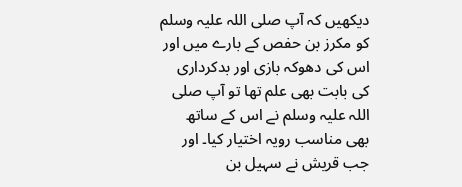دیکھیں کہ آپ صلی اللہ علیہ وسلم کو مکرز بن حفص کے بارے میں اور اس کی دھوکہ بازی اور بدکرداری کی بابت بھی علم تھا تو آپ صلی اللہ علیہ وسلم نے اس کے ساتھ بھی مناسب رویہ اختیار کیا۔ اور جب قریش نے سہیل بن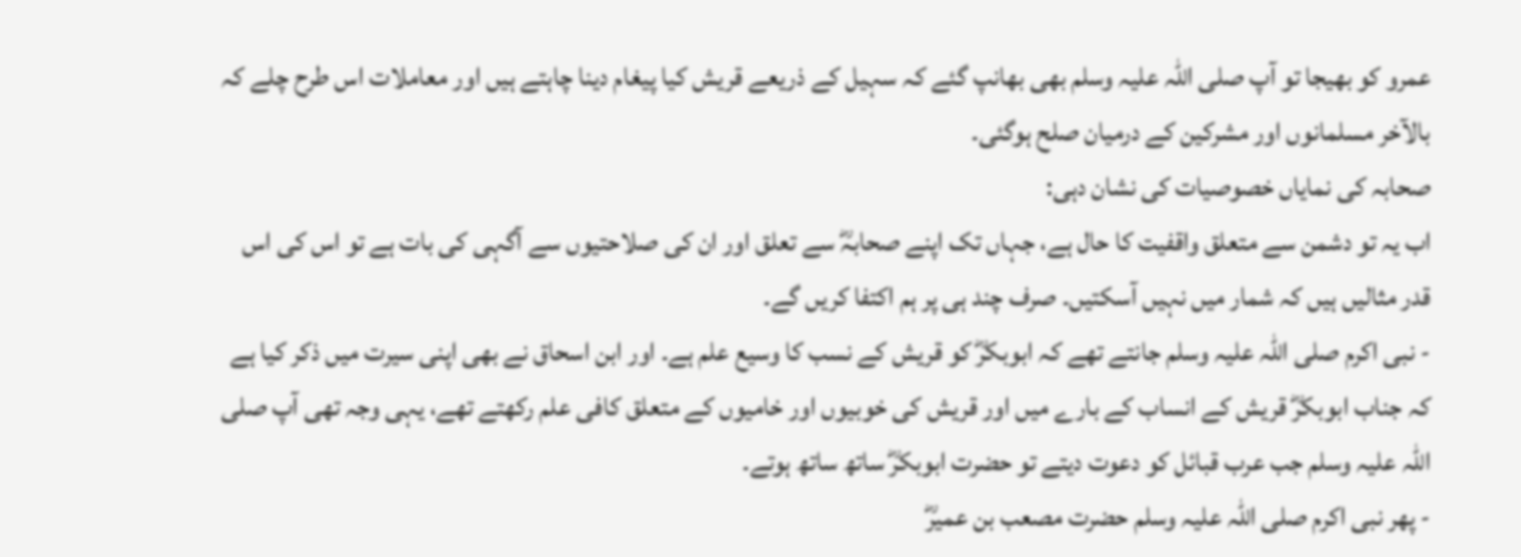عمرو کو بھیجا تو آپ صلی اللہ علیہ وسلم بھی بھانپ گئے کہ سہیل کے ذریعے قریش کیا پیغام دینا چاہتے ہیں اور معاملات اس طرح چلے کہ بالآخر مسلمانوں اور مشرکین کے درمیان صلح ہوگئی۔
صحابہ کی نمایاں خصوصیات کی نشان دہی:
اب یہ تو دشمن سے متعلق واقفیت کا حال ہے، جہاں تک اپنے صحابہؓ سے تعلق اور ان کی صلاحتیوں سے آگہی کی بات ہے تو اس کی اس قدر مثالیں ہیں کہ شمار میں نہیں آسکتیں۔ صرف چند ہی پر ہم اکتفا کریں گے۔
- نبی اکرم صلی اللہ علیہ وسلم جانتے تھے کہ ابوبکرؓ کو قریش کے نسب کا وسیع علم ہے۔ اور ابن اسحاق نے بھی اپنی سیرت میں ذکر کیا ہے کہ جناب ابوبکرؓ قریش کے انساب کے بارے میں اور قریش کی خوبیوں اور خامیوں کے متعلق کافی علم رکھتے تھے، یہی وجہ تھی آپ صلی اللہ علیہ وسلم جب عرب قبائل کو دعوت دیتے تو حضرت ابوبکرؓ ساتھ ساتھ ہوتے۔
- پھر نبی اکرم صلی اللہ علیہ وسلم حضرت مصعب بن عمیرؓ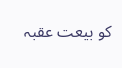کو بیعت عقبہ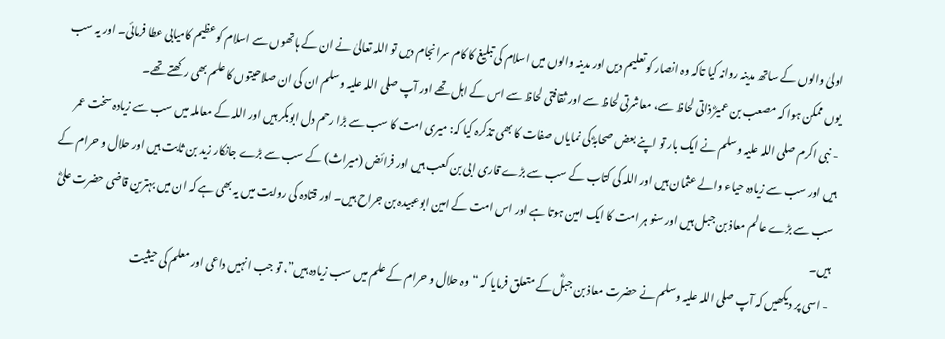اولیٰ والوں کے ساتھ مدینہ روانہ کیا تاکہ وہ انصار کو تعلیم دیں اور مدینہ والوں میں اسلام کی تبلیغ کا کام سرانجام دیں تو اللہ تعالیٰ نے ان کے ہاتھوں سے اسلام کو عظیم کامیابی عطا فرمائی۔ اور یہ سب یوں ممکن ہوا کہ مصعب بن عمیرؓ ذاتی لحاظ سے، معاشرتی لحاظ سے اور ثقافتی لحاظ سے اس کے اہل تھے اور آپ صلی اللہ علیہ وسلم ان کی ان صلاحیتوں کا علم بھی رکھتے تھے۔
- نبی اکرم صلی اللہ علیہ وسلم نے ایک بار تو اپنے بعض صحابہؓ کی نمایاں صفات کا بھی تذکرہ کیا کہ: میری امت کا سب سے بڑا رحم دل ابوبکر ہیں اور اللہ کے معاملہ میں سب سے زیادہ سخت عمر ہیں اور سب سے زیادہ حیاء والے عثمان ہیں اور اللہ کی کتاب کے سب سے بڑے قاری ابی بن کعب ہیں اور فرائض (میراث) کے سب سے بڑے جانکار زید بن ثابت ہیں اور حلال و حرام کے سب سے بڑے عالم معاذ بن جبل ہیں اور سنو ہر امت کا ایک امین ہوتا ہے اور اس امت کے امین ابوعبیدہ بن جراح ہیں۔ اور قتادہ کی روایت میں یہ بھی ہے کہ ان میں بہترین قاضی حضرت علیؓ ہیں۔
- اسی پر دیکھیں کہ آپ صلی اللہ علیہ وسلم نے حضرت معاذ بن جبلؓ کے متعلق فرمایا کہ “وہ حلال و حرام کے علم میں سب زیادہ ہیں”، تو جب انہیں داعی اور معلم کی حیثیت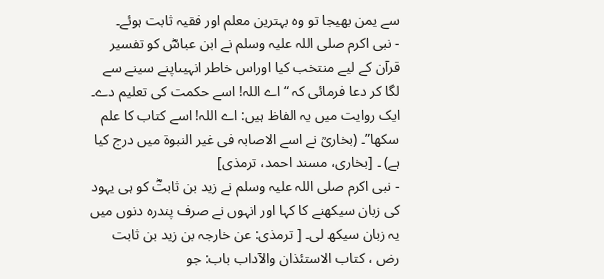سے یمن بھیجا تو وہ بہترین معلم اور فقیہ ثابت ہوئے۔
- نبی اکرم صلی اللہ علیہ وسلم نے ابن عباسؓ کو تفسیر قرآن کے لیے منتخب کیا اوراس خاطر انہیںاپنے سینے سے لگا کر دعا فرمائی کہ “اے اللہ! اسے حکمت کی تعلیم دے۔ ایک روایت میں یہ الفاظ ہیں: اے اللہ! اسے کتاب کا علم سکھا”۔ (بخاریؒ نے اسے الاصابہ فی غیر النبوۃ میں درج کیا ہے) ۔ [بخاری، مسند احمد، ترمذی]
- نبی اکرم صلی اللہ علیہ وسلم نے زید بن ثابتؓ کو ہی یہود کی زبان سیکھنے کا کہا اور انہوں نے صرف پندرہ دنوں میں یہ زبان سیکھ لی۔ [ ترمذی: عن خارجہ بن زید بن ثابت رض ، کتاب الاستئذان والآداب باب: جو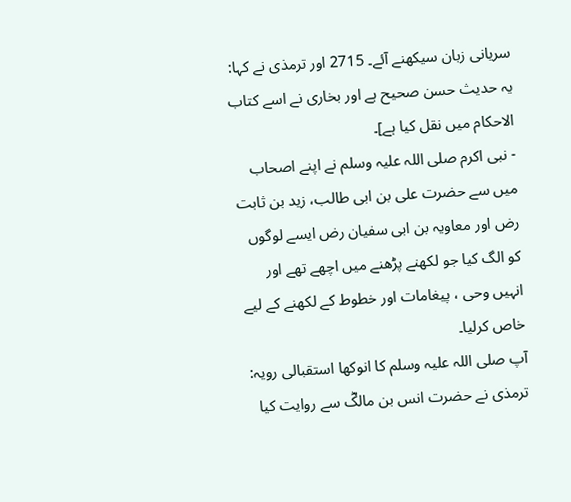سریانی زبان سیکھنے آئے۔ 2715 اور ترمذی نے کہا: یہ حدیث حسن صحیح ہے اور بخاری نے اسے کتاب الاحکام میں نقل کیا ہے]۔
- نبی اکرم صلی اللہ علیہ وسلم نے اپنے اصحاب میں سے حضرت علی بن ابی طالب، زید بن ثابت رض اور معاویہ بن ابی سفیان رض ایسے لوگوں کو الگ کیا جو لکھنے پڑھنے میں اچھے تھے اور انہیں وحی ، پیغامات اور خطوط کے لکھنے کے لیے خاص کرلیا۔
آپ صلی اللہ علیہ وسلم کا انوکھا استقبالی رویہ:
ترمذی نے حضرت انس بن مالکؓ سے روایت کیا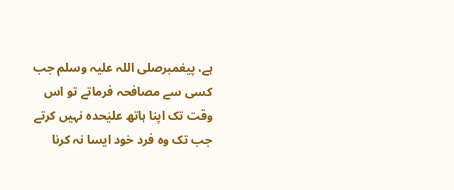ہے، پیغمبرصلی اللہ علیہ وسلم جب کسی سے مصافحہ فرماتے تو اس وقت تک اپنا ہاتھ علیٰحدہ نہیں کرتے جب تک وہ فرد خود ایسا نہ کرنا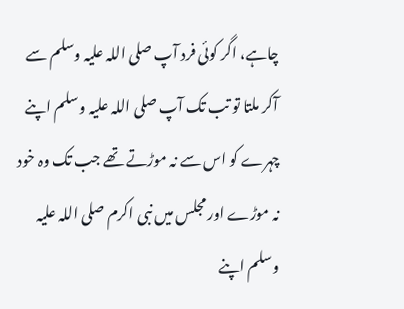چاہے، اگر کوئی فرد آپ صلی اللہ علیہ وسلم سے آکر ملتا تو تب تک آپ صلی اللہ علیہ وسلم اپنے چہرے کو اس سے نہ موڑتے تھے جب تک وہ خود نہ موڑے اور مجلس میں نبی اکرم صلی اللہ علیہ وسلم اپنے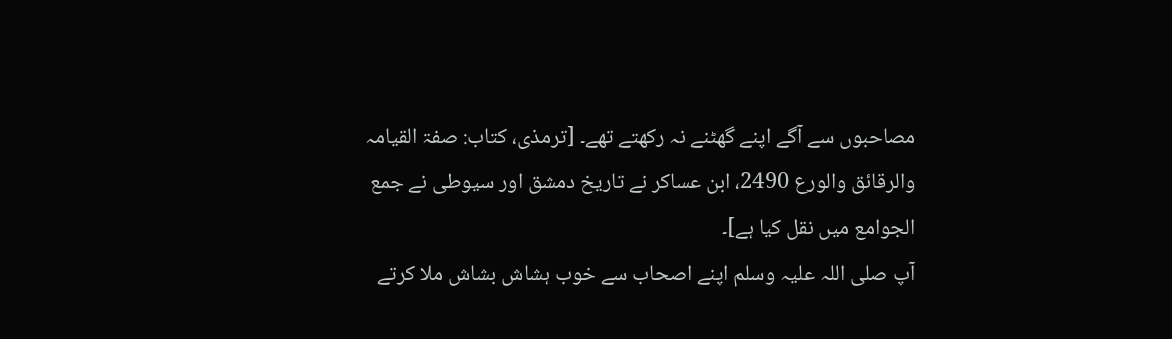مصاحبوں سے آگے اپنے گھٹنے نہ رکھتے تھے۔ [ترمذی، کتاب: صفۃ القیامہ والرقائق والورع 2490، ابن عساکر نے تاریخ دمشق اور سیوطی نے جمع الجوامع میں نقل کیا ہے]۔
آپ صلی اللہ علیہ وسلم اپنے اصحاب سے خوب ہشاش بشاش ملا کرتے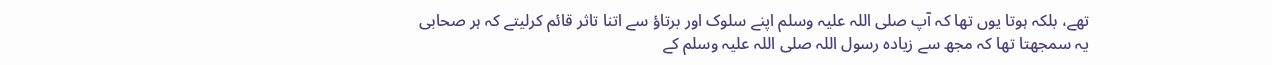تھے، بلکہ ہوتا یوں تھا کہ آپ صلی اللہ علیہ وسلم اپنے سلوک اور برتاؤ سے اتنا تاثر قائم کرلیتے کہ ہر صحابی یہ سمجھتا تھا کہ مجھ سے زیادہ رسول اللہ صلی اللہ علیہ وسلم کے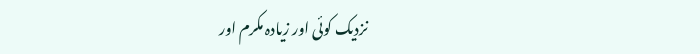نزدیک کوئی اور زیادہ مکرم اور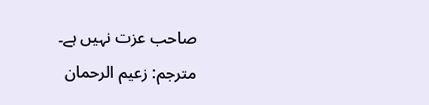صاحب عزت نہیں ہے۔
مترجم: زعیم الرحمان